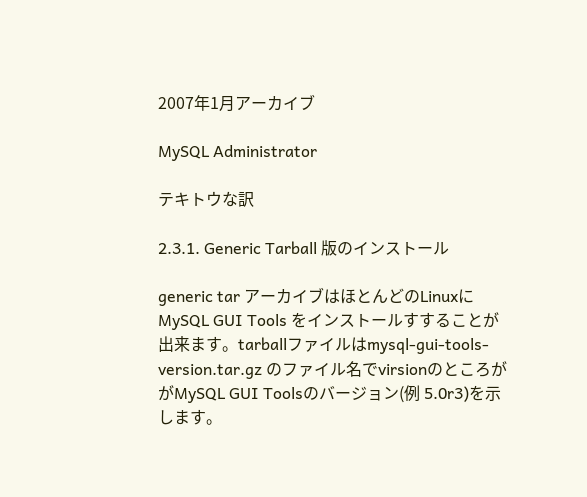2007年1月アーカイブ

MySQL Administrator

テキトウな訳

2.3.1. Generic Tarball 版のインストール

generic tar アーカイブはほとんどのLinuxにMySQL GUI Tools をインストールすすることが出来ます。tarballファイルはmysql-gui-tools-version.tar.gz のファイル名でvirsionのところががMySQL GUI Toolsのバージョン(例 5.0r3)を示します。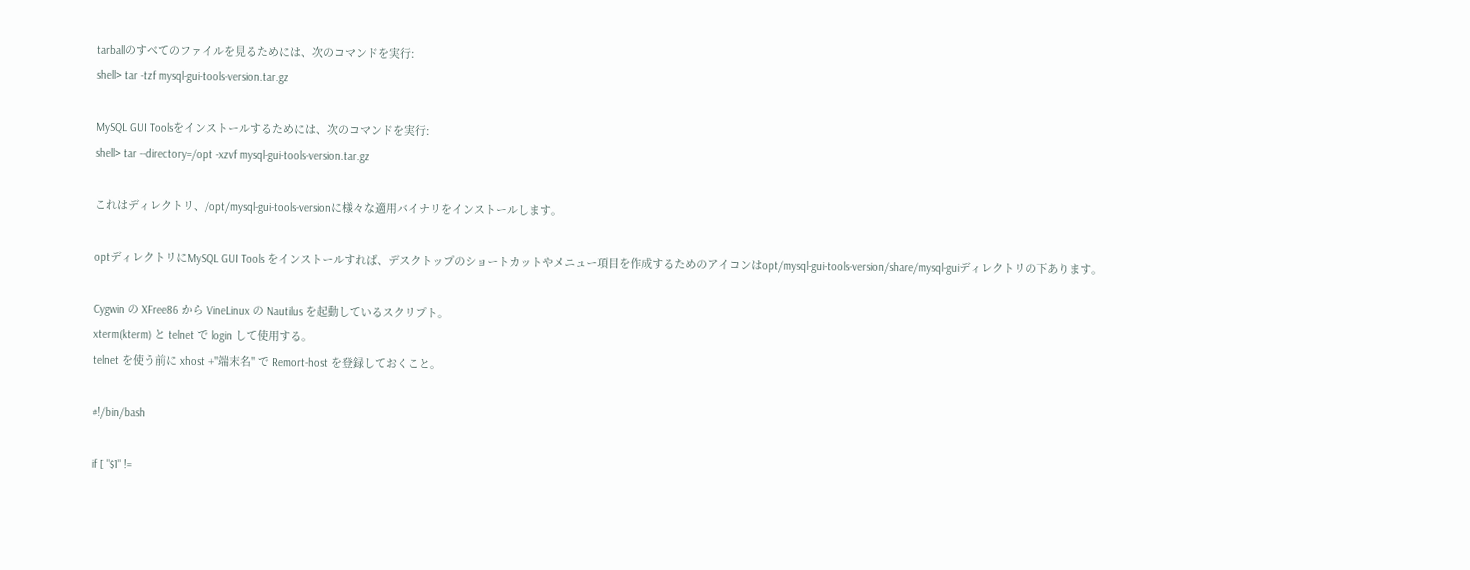tarballのすべてのファイルを見るためには、次のコマンドを実行:
shell> tar -tzf mysql-gui-tools-version.tar.gz

MySQL GUI Toolsをインストールするためには、次のコマンドを実行:
shell> tar --directory=/opt -xzvf mysql-gui-tools-version.tar.gz

これはディレクトリ、/opt/mysql-gui-tools-versionに様々な適用バイナリをインストールします。

optディレクトリにMySQL GUI Tools をインストールすれば、デスクトップのショートカットやメニュー項目を作成するためのアイコンはopt/mysql-gui-tools-version/share/mysql-guiディレクトリの下あります。

Cygwin の XFree86 から VineLinux の Nautilus を起動しているスクリプト。
xterm(kterm) と telnet で login して使用する。
telnet を使う前に xhost +"端末名" で Remort-host を登録しておくこと。

#!/bin/bash

if [ "$1" !=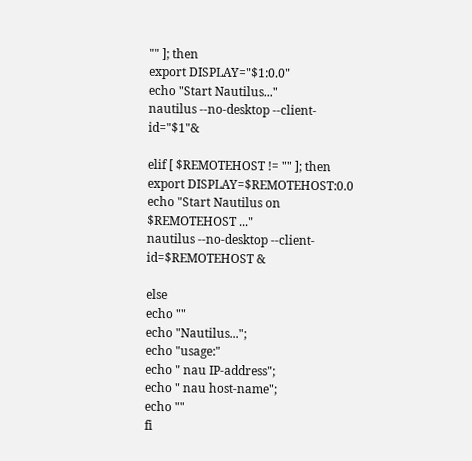"" ]; then
export DISPLAY="$1:0.0"
echo "Start Nautilus..."
nautilus --no-desktop --client-id="$1"&

elif [ $REMOTEHOST != "" ]; then
export DISPLAY=$REMOTEHOST:0.0
echo "Start Nautilus on $REMOTEHOST ..."
nautilus --no-desktop --client-id=$REMOTEHOST &

else
echo ""
echo "Nautilus...";
echo "usage:"
echo " nau IP-address";
echo " nau host-name";
echo ""
fi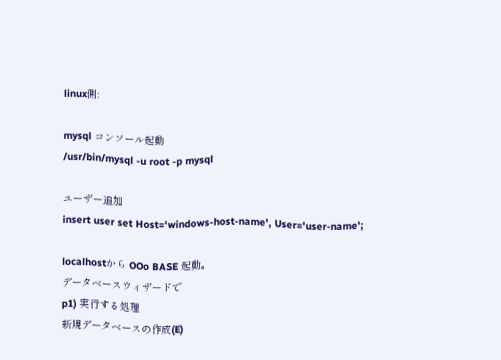linux側:

mysql コンソール起動
/usr/bin/mysql -u root -p mysql

ユーザー追加
insert user set Host='windows-host-name', User='user-name';

localhostから OOo BASE 起動。
データベースウィザードで
p1) 実行する処理
新規データベースの作成(E)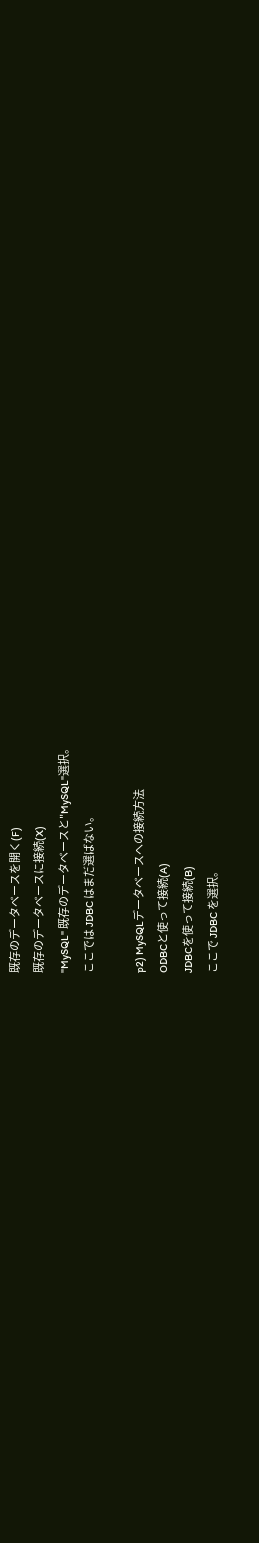既存のデータベースを開く(F)
既存のデータベースに接続(X)
"MySQL" 既存のデータベースと"MySQL"選択。
ここでは JDBC はまだ選ばない。

p2) MySQLデータベースへの接続方法
ODBCと使って接続(A)
JDBCを使って接続(B)
ここで JDBC を選択。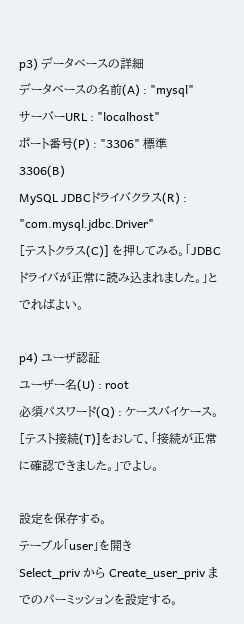p3) データベースの詳細
データベースの名前(A) : "mysql"
サーバーURL : "localhost"
ポート番号(P) : "3306" 標準 3306(B)
MySQL JDBCドライバクラス(R) : "com.mysql.jdbc.Driver"
[テストクラス(C)] を押してみる。「JDBC ドライバが正常に読み込まれました。」とでればよい。

p4) ユーザ認証
ユーザー名(U) : root
必須パスワード(Q) : ケースバイケース。
[テスト接続(T)]をおして、「接続が正常に確認できました。」でよし。

設定を保存する。
テーブル「user」を開き
Select_priv から Create_user_priv までのパーミッションを設定する。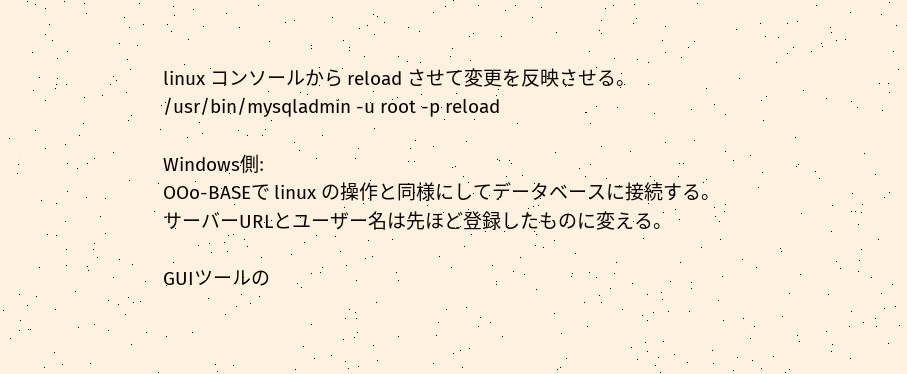linux コンソールから reload させて変更を反映させる。
/usr/bin/mysqladmin -u root -p reload

Windows側:
OOo-BASEで linux の操作と同様にしてデータベースに接続する。
サーバーURLとユーザー名は先ほど登録したものに変える。

GUIツールの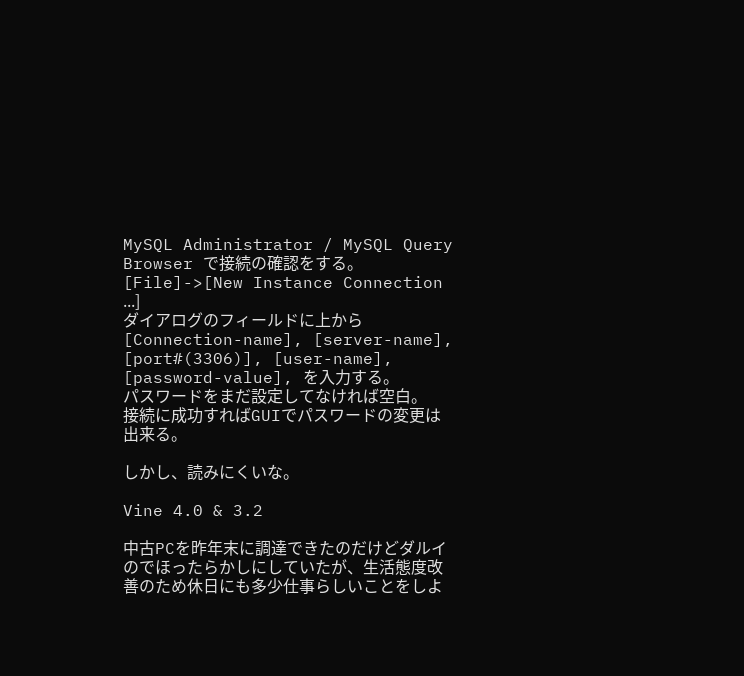MySQL Administrator / MySQL Query Browser で接続の確認をする。
[File]->[New Instance Connection ...]
ダイアログのフィールドに上から [Connection-name], [server-name], [port#(3306)], [user-name], [password-value], を入力する。
パスワードをまだ設定してなければ空白。
接続に成功すればGUIでパスワードの変更は出来る。

しかし、読みにくいな。

Vine 4.0 & 3.2

中古PCを昨年末に調達できたのだけどダルイのでほったらかしにしていたが、生活態度改善のため休日にも多少仕事らしいことをしよ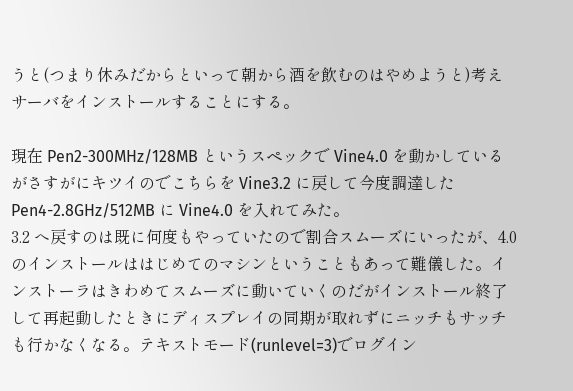うと(つまり休みだからといって朝から酒を飲むのはやめようと)考えサーバをインストールすることにする。

現在 Pen2-300MHz/128MB というスペックで Vine4.0 を動かしているがさすがにキツイのでこちらを Vine3.2 に戻して今度調達した Pen4-2.8GHz/512MB に Vine4.0 を入れてみた。
3.2 へ戻すのは既に何度もやっていたので割合スムーズにいったが、4.0 のインストールははじめてのマシンということもあって難儀した。インストーラはきわめてスムーズに動いていくのだがインストール終了して再起動したときにディスプレイの同期が取れずにニッチもサッチも行かなくなる。テキストモード(runlevel=3)でログイン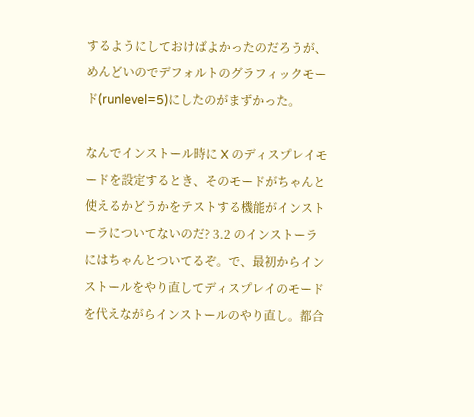するようにしておけばよかったのだろうが、めんどいのでデフォルトのグラフィックモード(runlevel=5)にしたのがまずかった。

なんでインストール時に X のディスプレイモードを設定するとき、そのモードがちゃんと使えるかどうかをテストする機能がインストーラについてないのだ? 3.2 のインストーラにはちゃんとついてるぞ。で、最初からインストールをやり直してディスプレイのモードを代えながらインストールのやり直し。都合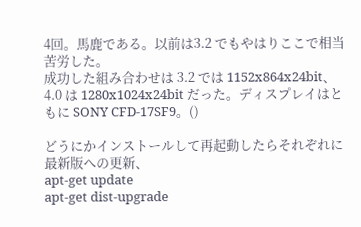4回。馬鹿である。以前は3.2 でもやはりここで相当苦労した。
成功した組み合わせは 3.2 では 1152x864x24bit、4.0 は 1280x1024x24bit だった。ディスプレイはともに SONY CFD-17SF9。()

どうにかインストールして再起動したらそれぞれに最新版への更新、
apt-get update
apt-get dist-upgrade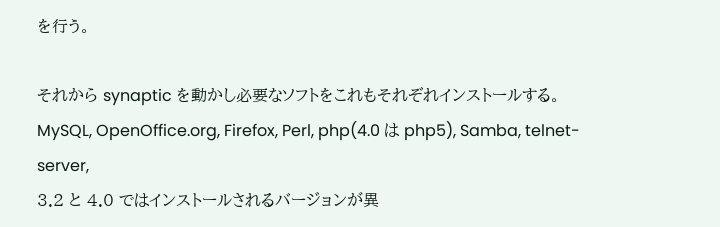を行う。

それから synaptic を動かし必要なソフトをこれもそれぞれインストールする。
MySQL, OpenOffice.org, Firefox, Perl, php(4.0 は php5), Samba, telnet-server,
3.2 と 4.0 ではインストールされるバージョンが異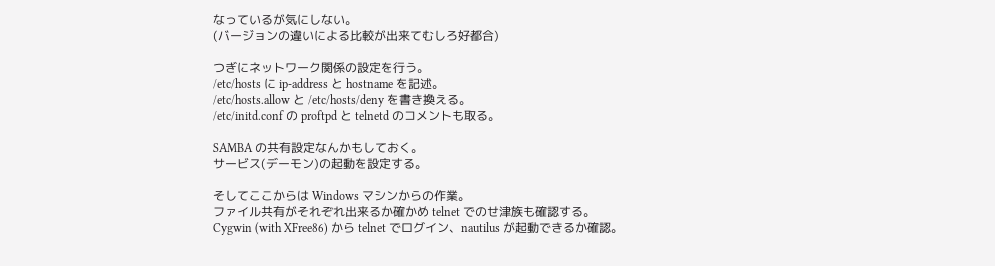なっているが気にしない。
(バージョンの違いによる比較が出来てむしろ好都合)

つぎにネットワーク関係の設定を行う。
/etc/hosts に ip-address と hostname を記述。
/etc/hosts.allow と /etc/hosts/deny を書き換える。
/etc/initd.conf の proftpd と telnetd のコメントも取る。

SAMBA の共有設定なんかもしておく。
サービス(デーモン)の起動を設定する。

そしてここからは Windows マシンからの作業。
ファイル共有がそれぞれ出来るか確かめ telnet でのせ津族も確認する。
Cygwin (with XFree86) から telnet でログイン、nautilus が起動できるか確認。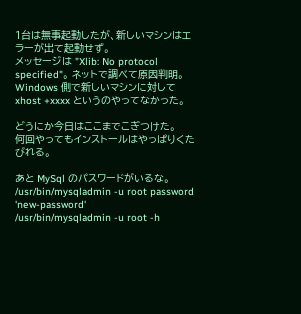1台は無事起動したが、新しいマシンはエラーが出て起動せず。
メッセージは "Xlib: No protocol specified"。 ネットで調べて原因判明。
Windows 側で新しいマシンに対して xhost +xxxx というのやってなかった。

どうにか今日はここまでこぎつけた。
何回やってもインストールはやっぱりくたびれる。

あと MySql のパスワードがいるな。
/usr/bin/mysqladmin -u root password 'new-password'
/usr/bin/mysqladmin -u root -h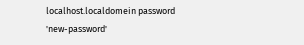localhost.localdomein password 'new-password'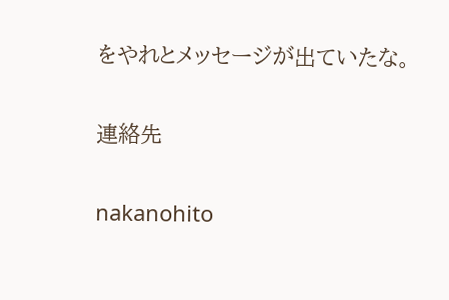をやれとメッセージが出ていたな。

連絡先

nakanohito